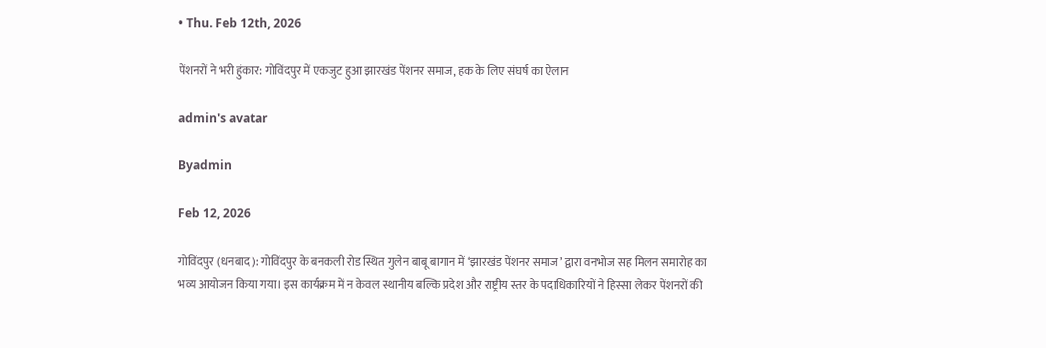• Thu. Feb 12th, 2026

पेंशनरों ने भरी हुंकार: गोविंदपुर में एकजुट हुआ झारखंड पेंशनर समाज, हक के लिए संघर्ष का ऐलान

admin's avatar

Byadmin

Feb 12, 2026

गोविंदपुर (धनबाद): गोविंदपुर के बनकली रोड स्थित गुलेन बाबू बागान में ‘झारखंड पेंशनर समाज’ द्वारा वनभोज सह मिलन समारोह का भव्य आयोजन किया गया। इस कार्यक्रम में न केवल स्थानीय बल्कि प्रदेश और राष्ट्रीय स्तर के पदाधिकारियों ने हिस्सा लेकर पेंशनरों की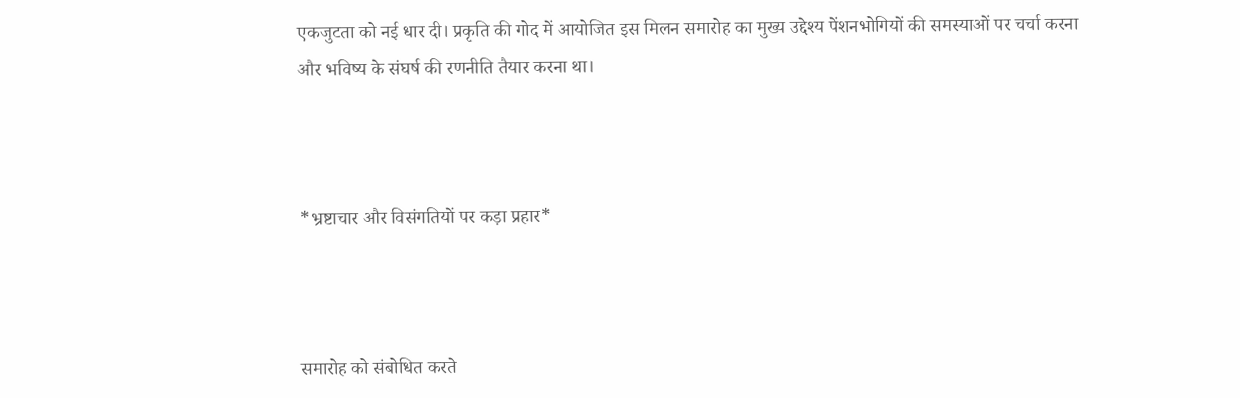एकजुटता को नई धार दी। प्रकृति की गोद में आयोजित इस मिलन समारोह का मुख्य उद्देश्य पेंशनभोगियों की समस्याओं पर चर्चा करना और भविष्य के संघर्ष की रणनीति तैयार करना था।



*भ्रष्टाचार और विसंगतियों पर कड़ा प्रहार*



समारोह को संबोधित करते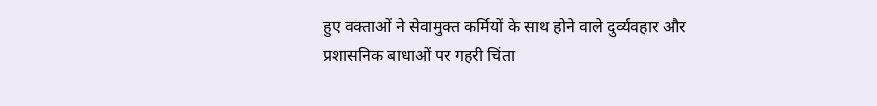हुए वक्ताओं ने सेवामुक्त कर्मियों के साथ होने वाले दुर्व्यवहार और प्रशासनिक बाधाओं पर गहरी चिंता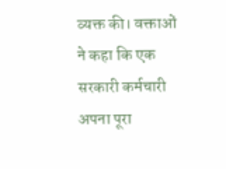व्यक्त की। वक्ताओं ने कहा कि एक सरकारी कर्मचारी अपना पूरा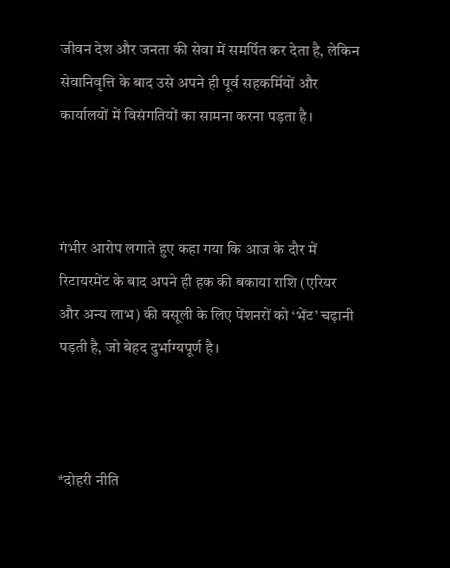जीवन देश और जनता की सेवा में समर्पित कर देता है, लेकिन सेवानिवृत्ति के बाद उसे अपने ही पूर्व सहकर्मियों और कार्यालयों में विसंगतियों का सामना करना पड़ता है।



गंभीर आरोप लगाते हुए कहा गया कि आज के दौर में रिटायरमेंट के बाद अपने ही हक की बकाया राशि (एरियर और अन्य लाभ) की वसूली के लिए पेंशनरों को ‘भेंट’ चढ़ानी पड़ती है, जो बेहद दुर्भाग्यपूर्ण है।



*दोहरी नीति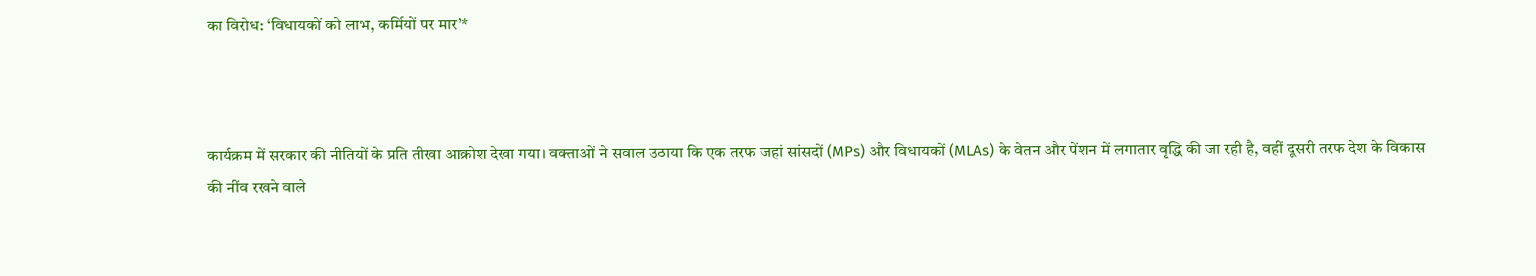का विरोध: ‘विधायकों को लाभ, कर्मियों पर मार’*



कार्यक्रम में सरकार की नीतियों के प्रति तीखा आक्रोश देखा गया। वक्ताओं ने सवाल उठाया कि एक तरफ जहां सांसदों (MPs) और विधायकों (MLAs) के वेतन और पेंशन में लगातार वृद्धि की जा रही है, वहीं दूसरी तरफ देश के विकास की नींव रखने वाले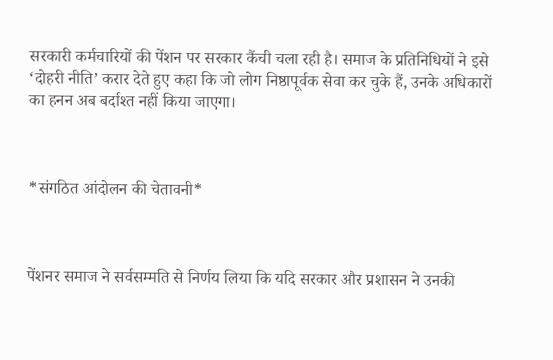सरकारी कर्मचारियों की पेंशन पर सरकार कैंची चला रही है। समाज के प्रतिनिधियों ने इसे ‘दोहरी नीति’ करार देते हुए कहा कि जो लोग निष्ठापूर्वक सेवा कर चुके हैं, उनके अधिकारों का हनन अब बर्दाश्त नहीं किया जाएगा।



*संगठित आंदोलन की चेतावनी*



पेंशनर समाज ने सर्वसम्मति से निर्णय लिया कि यदि सरकार और प्रशासन ने उनकी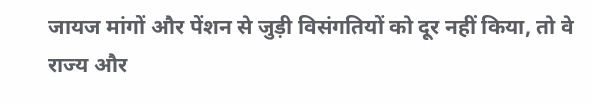जायज मांगों और पेंशन से जुड़ी विसंगतियों को दूर नहीं किया, तो वे राज्य और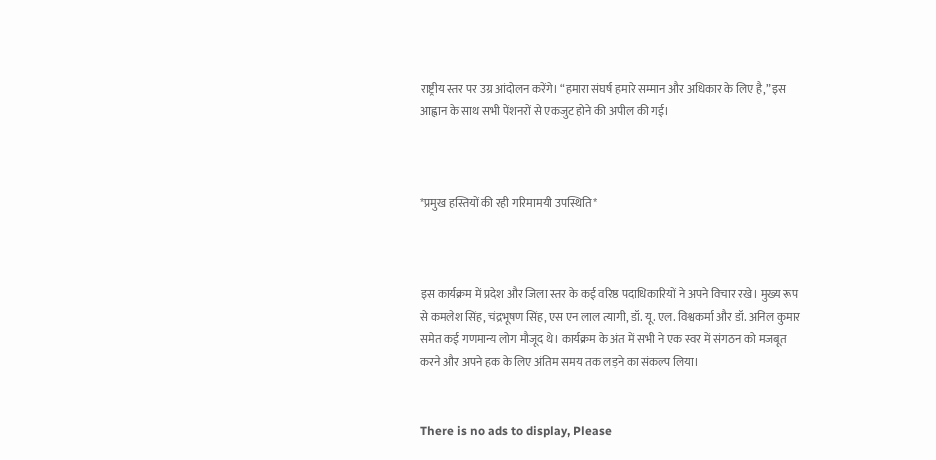राष्ट्रीय स्तर पर उग्र आंदोलन करेंगे। “हमारा संघर्ष हमारे सम्मान और अधिकार के लिए है,” इस आह्वान के साथ सभी पेंशनरों से एकजुट होने की अपील की गई।



*प्रमुख हस्तियों की रही गरिमामयी उपस्थिति*



इस कार्यक्रम में प्रदेश और जिला स्तर के कई वरिष्ठ पदाधिकारियों ने अपने विचार रखे। मुख्य रूप से कमलेश सिंह, चंद्रभूषण सिंह, एस एन लाल त्यागी, डॉ. यू. एल. विश्वकर्मा और डॉ. अनिल कुमार समेत कई गणमान्य लोग मौजूद थे। कार्यक्रम के अंत में सभी ने एक स्वर में संगठन को मजबूत करने और अपने हक के लिए अंतिम समय तक लड़ने का संकल्प लिया।


There is no ads to display, Please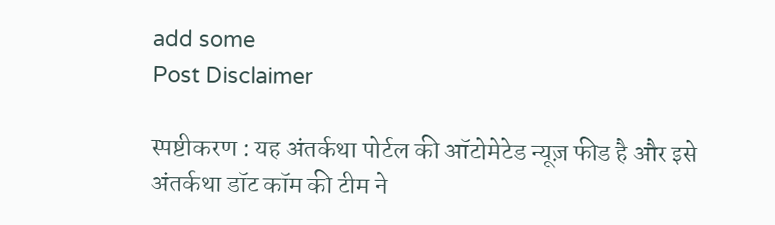add some
Post Disclaimer

स्पष्टीकरण : यह अंतर्कथा पोर्टल की ऑटोमेटेड न्यूज़ फीड है और इसे अंतर्कथा डॉट कॉम की टीम ने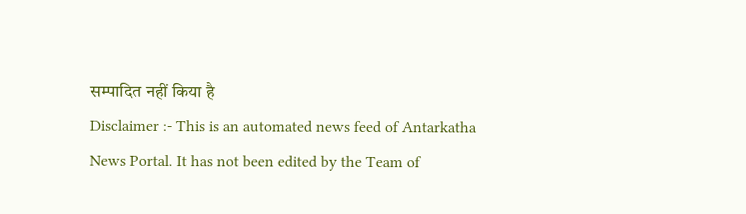सम्पादित नहीं किया है
Disclaimer :- This is an automated news feed of Antarkatha News Portal. It has not been edited by the Team of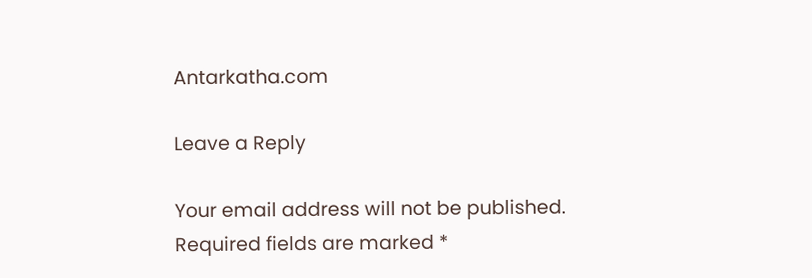Antarkatha.com

Leave a Reply

Your email address will not be published. Required fields are marked *